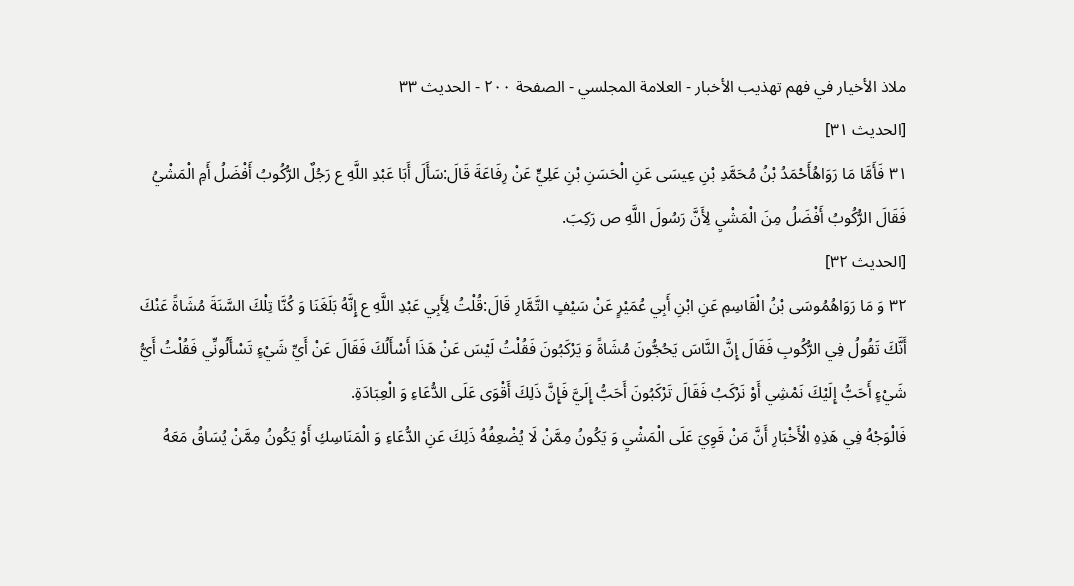ملاذ الأخيار في فهم تهذيب الأخبار - العلامة المجلسي - الصفحة ٢٠٠ - الحديث ٣٣
[الحديث ٣١]
٣١ فَأَمَّا مَا رَوَاهُأَحْمَدُ بْنُ مُحَمَّدِ بْنِ عِيسَى عَنِ الْحَسَنِ بْنِ عَلِيٍّ عَنْ رِفَاعَةَ قَالَ:سَأَلَ أَبَا عَبْدِ اللَّهِ ع رَجُلٌ الرُّكُوبُ أَفْضَلُ أَمِ الْمَشْيُ فَقَالَ الرُّكُوبُ أَفْضَلُ مِنَ الْمَشْيِ لِأَنَّ رَسُولَ اللَّهِ ص رَكِبَ.
[الحديث ٣٢]
٣٢ وَ مَا رَوَاهُمُوسَى بْنُ الْقَاسِمِ عَنِ ابْنِ أَبِي عُمَيْرٍ عَنْ سَيْفٍ التَّمَّارِ قَالَ:قُلْتُ لِأَبِي عَبْدِ اللَّهِ ع إِنَّهُ بَلَغَنَا وَ كُنَّا تِلْكَ السَّنَةَ مُشَاةً عَنْكَ أَنَّكَ تَقُولُ فِي الرُّكُوبِ فَقَالَ إِنَّ النَّاسَ يَحُجُّونَ مُشَاةً وَ يَرْكَبُونَ فَقُلْتُ لَيْسَ عَنْ هَذَا أَسْأَلُكَ فَقَالَ عَنْ أَيِّ شَيْءٍ تَسْأَلُونِّي فَقُلْتُ أَيُّ شَيْءٍ أَحَبُّ إِلَيْكَ نَمْشِي أَوْ نَرْكَبُ فَقَالَ تَرْكَبُونَ أَحَبُّ إِلَيَّ فَإِنَّ ذَلِكَ أَقْوَى عَلَى الدُّعَاءِ وَ الْعِبَادَةِ.
فَالْوَجْهُ فِي هَذِهِ الْأَخْبَارِ أَنَّ مَنْ قَوِيَ عَلَى الْمَشْيِ وَ يَكُونُ مِمَّنْ لَا يُضْعِفُهُ ذَلِكَ عَنِ الدُّعَاءِ وَ الْمَنَاسِكِ أَوْ يَكُونُ مِمَّنْ يُسَاقُ مَعَهُ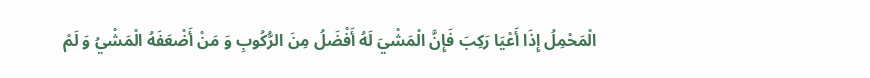الْمَحْمِلُ إِذَا أَعْيَا رَكِبَ فَإِنَّ الْمَشْيَ لَهُ أَفْضَلُ مِنَ الرُّكُوبِ وَ مَنْ أَضْعَفَهُ الْمَشْيُ وَ لَمْ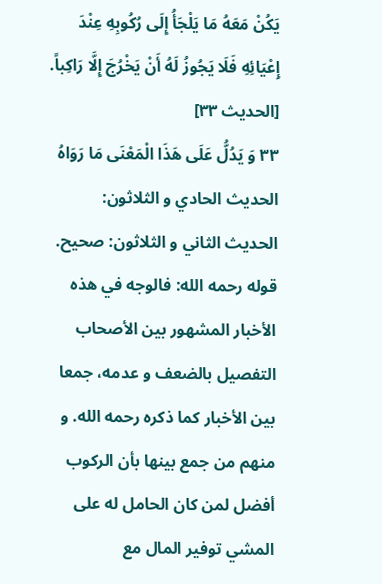يَكُنْ مَعَهُ مَا يَلْجَأُ إِلَى رُكُوبِهِ عِنْدَ إِعْيَائِهِ فَلَا يَجُوزُ لَهُ أَنْ يَخْرُجَ إِلَّا رَاكِباً.
[الحديث ٣٣]
٣٣ وَ يَدُلُّ عَلَى هَذَا الْمَعْنَى مَا رَوَاهُ
الحديث الحادي و الثلاثون:
الحديث الثاني و الثلاثون: صحيح.
قوله رحمه الله: فالوجه في هذه الأخبار المشهور بين الأصحاب التفصيل بالضعف و عدمه، جمعا بين الأخبار كما ذكره رحمه الله. و منهم من جمع بينها بأن الركوب أفضل لمن كان الحامل له على المشي توفير المال مع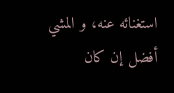استغنائه عنه، و المشي أفضل إن كان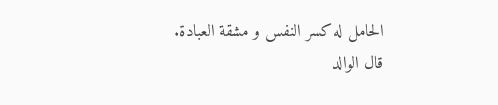الحامل له كسر النفس و مشقة العبادة.
قال الوالد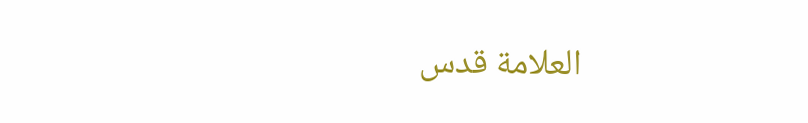العلامة قدس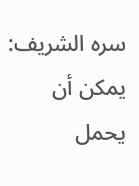سره الشريف: يمكن أن يحمل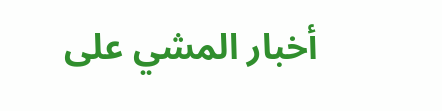أخبار المشي على